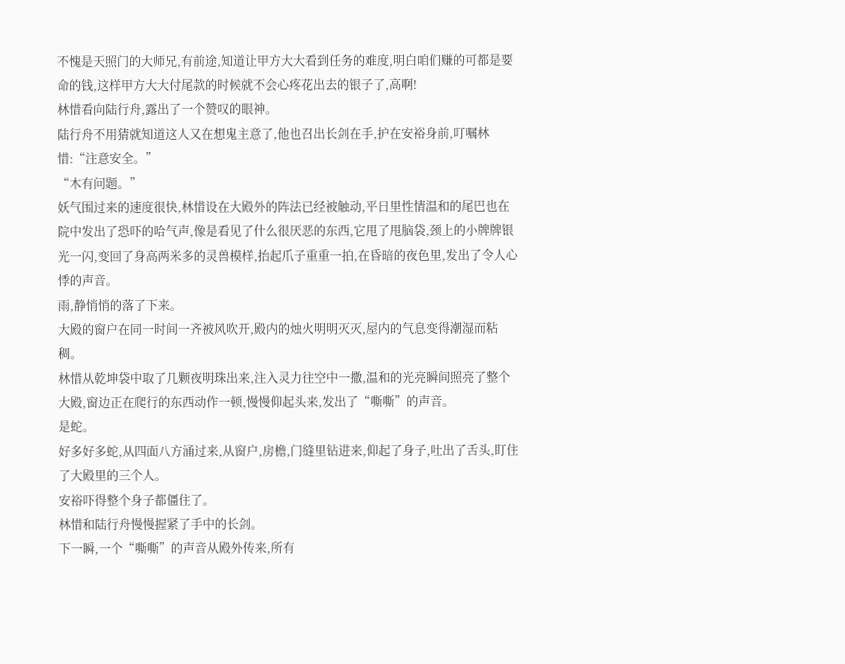不愧是天照门的大师兄,有前途,知道让甲方大大看到任务的难度,明白咱们赚的可都是要命的钱,这样甲方大大付尾款的时候就不会心疼花出去的银子了,高啊!
林惜看向陆行舟,露出了一个赞叹的眼神。
陆行舟不用猜就知道这人又在想鬼主意了,他也召出长剑在手,护在安裕身前,叮嘱林惜:“注意安全。”
“木有问题。”
妖气围过来的速度很快,林惜设在大殿外的阵法已经被触动,平日里性情温和的尾巴也在院中发出了恐吓的哈气声,像是看见了什么很厌恶的东西,它甩了甩脑袋,颈上的小牌牌银光一闪,变回了身高两米多的灵兽模样,抬起爪子重重一拍,在昏暗的夜色里,发出了令人心悸的声音。
雨,静悄悄的落了下来。
大殿的窗户在同一时间一齐被风吹开,殿内的烛火明明灭灭,屋内的气息变得潮湿而粘稠。
林惜从乾坤袋中取了几颗夜明珠出来,注入灵力往空中一撒,温和的光亮瞬间照亮了整个大殿,窗边正在爬行的东西动作一顿,慢慢仰起头来,发出了“嘶嘶”的声音。
是蛇。
好多好多蛇,从四面八方涌过来,从窗户,房檐,门缝里钻进来,仰起了身子,吐出了舌头,盯住了大殿里的三个人。
安裕吓得整个身子都僵住了。
林惜和陆行舟慢慢握紧了手中的长剑。
下一瞬,一个“嘶嘶”的声音从殿外传来,所有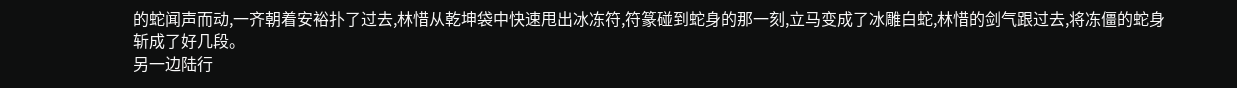的蛇闻声而动,一齐朝着安裕扑了过去,林惜从乾坤袋中快速甩出冰冻符,符篆碰到蛇身的那一刻,立马变成了冰雕白蛇,林惜的剑气跟过去,将冻僵的蛇身斩成了好几段。
另一边陆行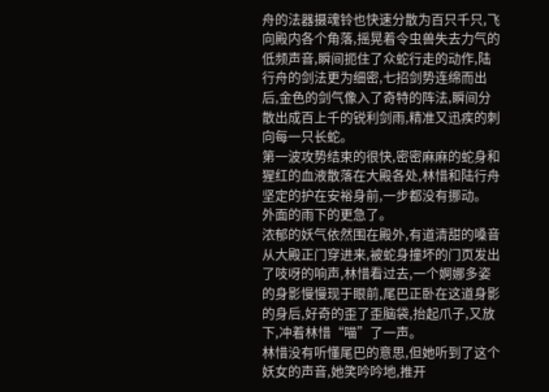舟的法器摄魂铃也快速分散为百只千只,飞向殿内各个角落,摇晃着令虫兽失去力气的低频声音,瞬间扼住了众蛇行走的动作,陆行舟的剑法更为细密,七招剑势连绵而出后,金色的剑气像入了奇特的阵法,瞬间分散出成百上千的锐利剑雨,精准又迅疾的刺向每一只长蛇。
第一波攻势结束的很快,密密麻麻的蛇身和猩红的血液散落在大殿各处,林惜和陆行舟坚定的护在安裕身前,一步都没有挪动。
外面的雨下的更急了。
浓郁的妖气依然围在殿外,有道清甜的嗓音从大殿正门穿进来,被蛇身撞坏的门页发出了吱呀的响声,林惜看过去,一个婀娜多姿的身影慢慢现于眼前,尾巴正卧在这道身影的身后,好奇的歪了歪脑袋,抬起爪子,又放下,冲着林惜“喵”了一声。
林惜没有听懂尾巴的意思,但她听到了这个妖女的声音,她笑吟吟地,推开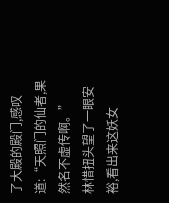了大殿的殿门,感叹道:“天照门的仙者,果然名不虚传啊。”
林惜扭头望了一眼安裕,看出来这妖女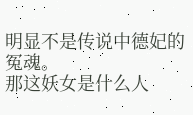明显不是传说中德妃的冤魂。
那这妖女是什么人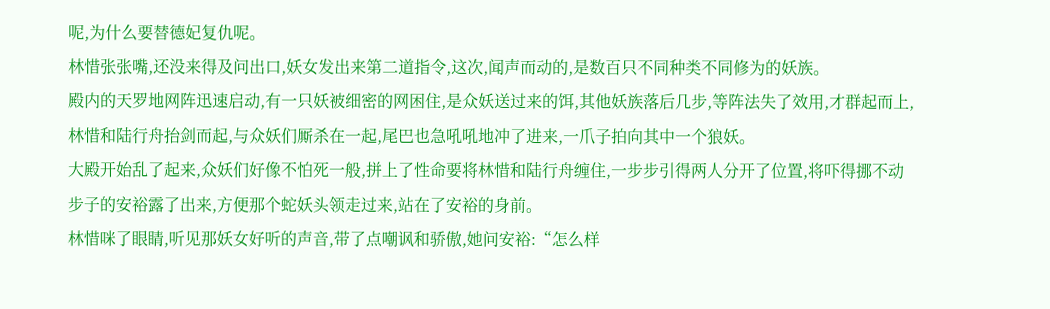呢,为什么要替德妃复仇呢。
林惜张张嘴,还没来得及问出口,妖女发出来第二道指令,这次,闻声而动的,是数百只不同种类不同修为的妖族。
殿内的天罗地网阵迅速启动,有一只妖被细密的网困住,是众妖送过来的饵,其他妖族落后几步,等阵法失了效用,才群起而上,林惜和陆行舟抬剑而起,与众妖们厮杀在一起,尾巴也急吼吼地冲了进来,一爪子拍向其中一个狼妖。
大殿开始乱了起来,众妖们好像不怕死一般,拼上了性命要将林惜和陆行舟缠住,一步步引得两人分开了位置,将吓得挪不动步子的安裕露了出来,方便那个蛇妖头领走过来,站在了安裕的身前。
林惜咪了眼睛,听见那妖女好听的声音,带了点嘲讽和骄傲,她问安裕:“怎么样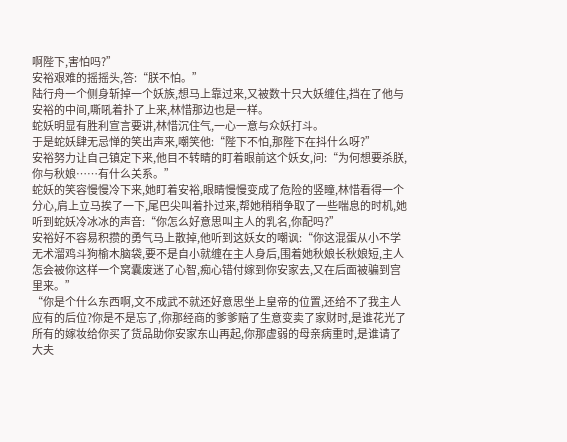啊陛下,害怕吗?”
安裕艰难的摇摇头,答:“朕不怕。”
陆行舟一个侧身斩掉一个妖族,想马上靠过来,又被数十只大妖缠住,挡在了他与安裕的中间,嘶吼着扑了上来,林惜那边也是一样。
蛇妖明显有胜利宣言要讲,林惜沉住气,一心一意与众妖打斗。
于是蛇妖肆无忌惮的笑出声来,嘲笑他:“陛下不怕,那陛下在抖什么呀?”
安裕努力让自己镇定下来,他目不转睛的盯着眼前这个妖女,问:“为何想要杀朕,你与秋娘……有什么关系。”
蛇妖的笑容慢慢冷下来,她盯着安裕,眼睛慢慢变成了危险的竖瞳,林惜看得一个分心,肩上立马挨了一下,尾巴尖叫着扑过来,帮她稍稍争取了一些喘息的时机,她听到蛇妖冷冰冰的声音:“你怎么好意思叫主人的乳名,你配吗?”
安裕好不容易积攒的勇气马上散掉,他听到这妖女的嘲讽:“你这混蛋从小不学无术溜鸡斗狗榆木脑袋,要不是自小就缠在主人身后,围着她秋娘长秋娘短,主人怎会被你这样一个窝囊废迷了心智,痴心错付嫁到你安家去,又在后面被骗到宫里来。”
“你是个什么东西啊,文不成武不就还好意思坐上皇帝的位置,还给不了我主人应有的后位?你是不是忘了,你那经商的爹爹赔了生意变卖了家财时,是谁花光了所有的嫁妆给你买了货品助你安家东山再起,你那虚弱的母亲病重时,是谁请了大夫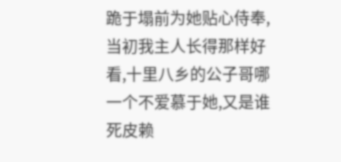跪于塌前为她贴心侍奉,当初我主人长得那样好看,十里八乡的公子哥哪一个不爱慕于她,又是谁死皮赖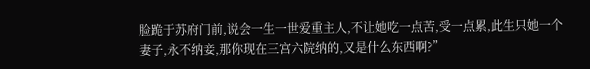脸跪于苏府门前,说会一生一世爱重主人,不让她吃一点苦,受一点累,此生只她一个妻子,永不纳妾,那你现在三宫六院纳的,又是什么东西啊?”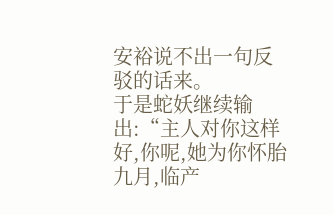安裕说不出一句反驳的话来。
于是蛇妖继续输出:“主人对你这样好,你呢,她为你怀胎九月,临产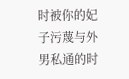时被你的妃子污蔑与外男私通的时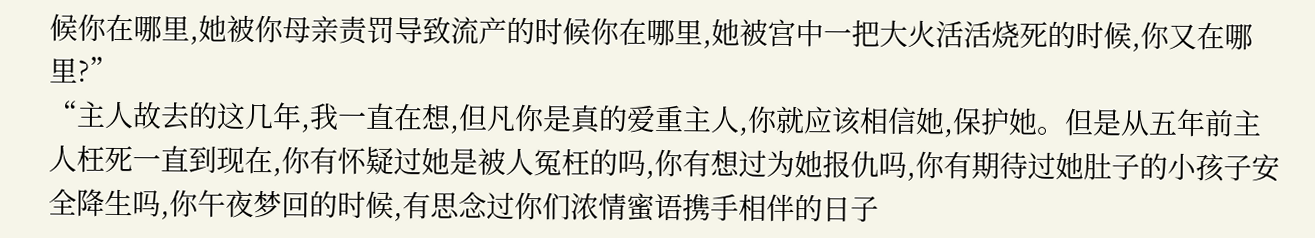候你在哪里,她被你母亲责罚导致流产的时候你在哪里,她被宫中一把大火活活烧死的时候,你又在哪里?”
“主人故去的这几年,我一直在想,但凡你是真的爱重主人,你就应该相信她,保护她。但是从五年前主人枉死一直到现在,你有怀疑过她是被人冤枉的吗,你有想过为她报仇吗,你有期待过她肚子的小孩子安全降生吗,你午夜梦回的时候,有思念过你们浓情蜜语携手相伴的日子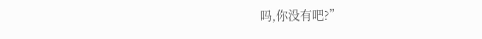吗,你没有吧?”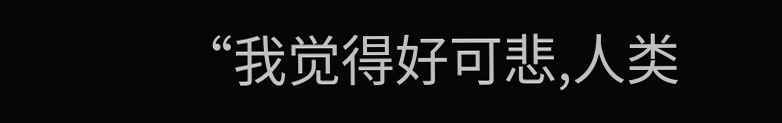“我觉得好可悲,人类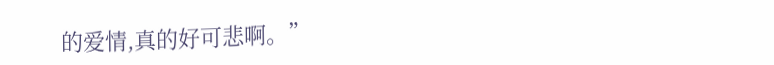的爱情,真的好可悲啊。”